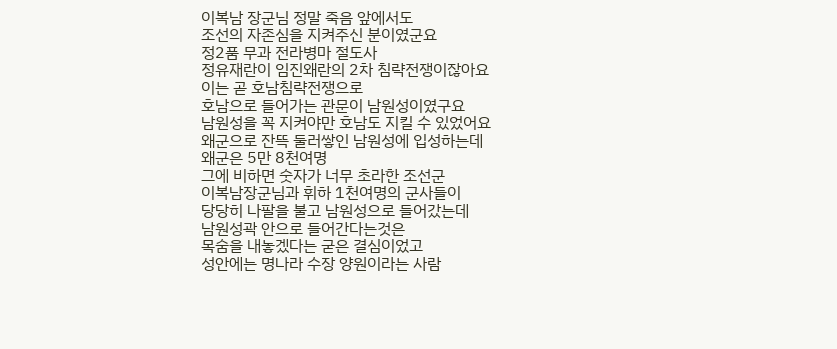이복남 장군님 정말 죽음 앞에서도
조선의 자존심을 지켜주신 분이였군요
정2품 무과 전라병마 절도사
정유재란이 임진왜란의 2차 침략전쟁이잖아요
이는 곧 호남침략전쟁으로
호남으로 들어가는 관문이 남원성이였구요
남원성을 꼭 지켜야만 호남도 지킬 수 있었어요
왜군으로 잔뜩 둘러쌓인 남원성에 입성하는데
왜군은 5만 8천여명
그에 비하면 숫자가 너무 초라한 조선군
이복남장군님과 휘하 1천여명의 군사들이
당당히 나팔을 불고 남원성으로 들어갔는데
남원성곽 안으로 들어간다는것은
목숨을 내놓겠다는 굳은 결심이었고
성안에는 명나라 수장 양원이라는 사람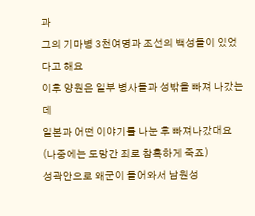과
그의 기마병 3천여명과 조선의 백성들이 있었다고 해요
이후 양원은 일부 병사들과 성밖을 빠져 나갔는데
일본과 어떤 이야기를 나눈 후 빠져나갔대요
(나중에는 도망간 죄로 참혹하게 죽죠)
성곽안으로 왜군이 들어와서 남원성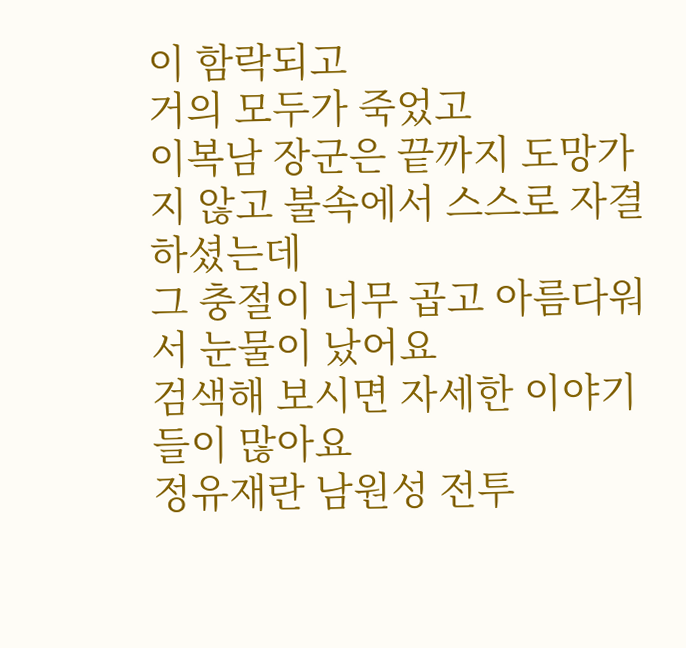이 함락되고
거의 모두가 죽었고
이복남 장군은 끝까지 도망가지 않고 불속에서 스스로 자결하셨는데
그 충절이 너무 곱고 아름다워서 눈물이 났어요
검색해 보시면 자세한 이야기들이 많아요
정유재란 남원성 전투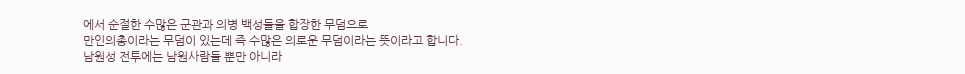에서 순절한 수많은 군관과 의병 백성들을 합장한 무덤으로
만인의총이라는 무덤이 있는데 즉 수많은 의로운 무덤이라는 뜻이라고 합니다.
남원성 전투에는 남원사람들 뿐만 아니라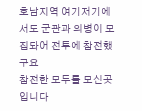호남지역 여기저기에서도 군관과 의병이 모집돠어 전투에 참전했구요
참전한 모두를 모신곳입니다